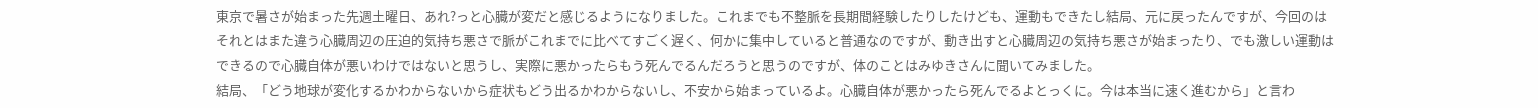東京で暑さが始まった先週土曜日、あれ?っと心臓が変だと感じるようになりました。これまでも不整脈を長期間経験したりしたけども、運動もできたし結局、元に戻ったんですが、今回のはそれとはまた違う心臓周辺の圧迫的気持ち悪さで脈がこれまでに比べてすごく遅く、何かに集中していると普通なのですが、動き出すと心臓周辺の気持ち悪さが始まったり、でも激しい運動はできるので心臓自体が悪いわけではないと思うし、実際に悪かったらもう死んでるんだろうと思うのですが、体のことはみゆきさんに聞いてみました。
結局、「どう地球が変化するかわからないから症状もどう出るかわからないし、不安から始まっているよ。心臓自体が悪かったら死んでるよとっくに。今は本当に速く進むから」と言わ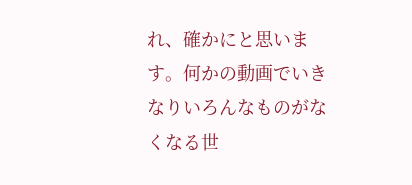れ、確かにと思います。何かの動画でいきなりいろんなものがなくなる世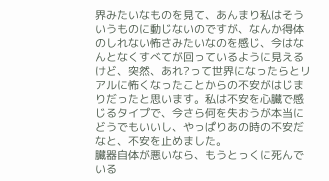界みたいなものを見て、あんまり私はそういうものに動じないのですが、なんか得体のしれない怖さみたいなのを感じ、今はなんとなくすべてが回っているように見えるけど、突然、あれ?って世界になったらとリアルに怖くなったことからの不安がはじまりだったと思います。私は不安を心臓で感じるタイプで、今さら何を失おうが本当にどうでもいいし、やっぱりあの時の不安だなと、不安を止めました。
臓器自体が悪いなら、もうとっくに死んでいる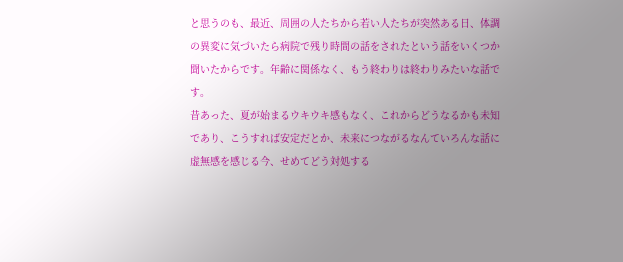と思うのも、最近、周囲の人たちから若い人たちが突然ある日、体調の異変に気づいたら病院で残り時間の話をされたという話をいくつか聞いたからです。年齢に関係なく、もう終わりは終わりみたいな話です。
昔あった、夏が始まるウキウキ感もなく、これからどうなるかも未知であり、こうすれば安定だとか、未来につながるなんていろんな話に虚無感を感じる今、せめてどう対処する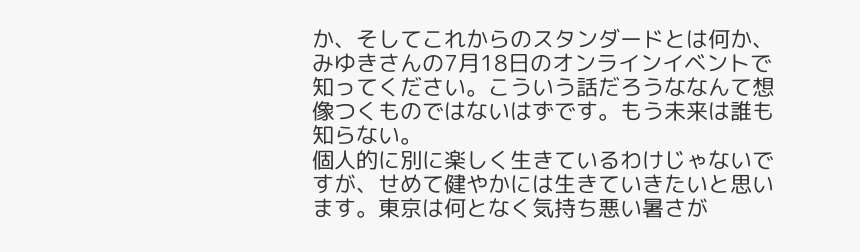か、そしてこれからのスタンダードとは何か、みゆきさんの7月18日のオンラインイベントで知ってください。こういう話だろうななんて想像つくものではないはずです。もう未来は誰も知らない。
個人的に別に楽しく生きているわけじゃないですが、せめて健やかには生きていきたいと思います。東京は何となく気持ち悪い暑さが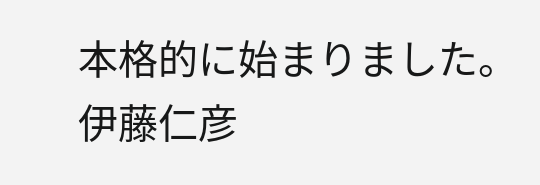本格的に始まりました。
伊藤仁彦